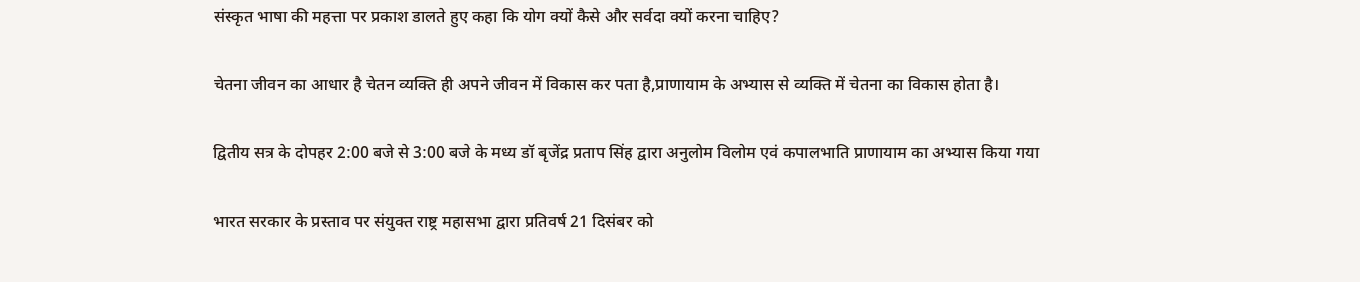संस्कृत भाषा की महत्ता पर प्रकाश डालते हुए कहा कि योग क्यों कैसे और सर्वदा क्यों करना चाहिए?

चेतना जीवन का आधार है चेतन व्यक्ति ही अपने जीवन में विकास कर पता है,प्राणायाम के अभ्यास से व्यक्ति में चेतना का विकास होता है।

द्वितीय सत्र के दोपहर 2:00 बजे से 3:00 बजे के मध्य डॉ बृजेंद्र प्रताप सिंह द्वारा अनुलोम विलोम एवं कपालभाति प्राणायाम का अभ्यास किया गया

भारत सरकार के प्रस्ताव पर संयुक्त राष्ट्र महासभा द्वारा प्रतिवर्ष 21 दिसंबर को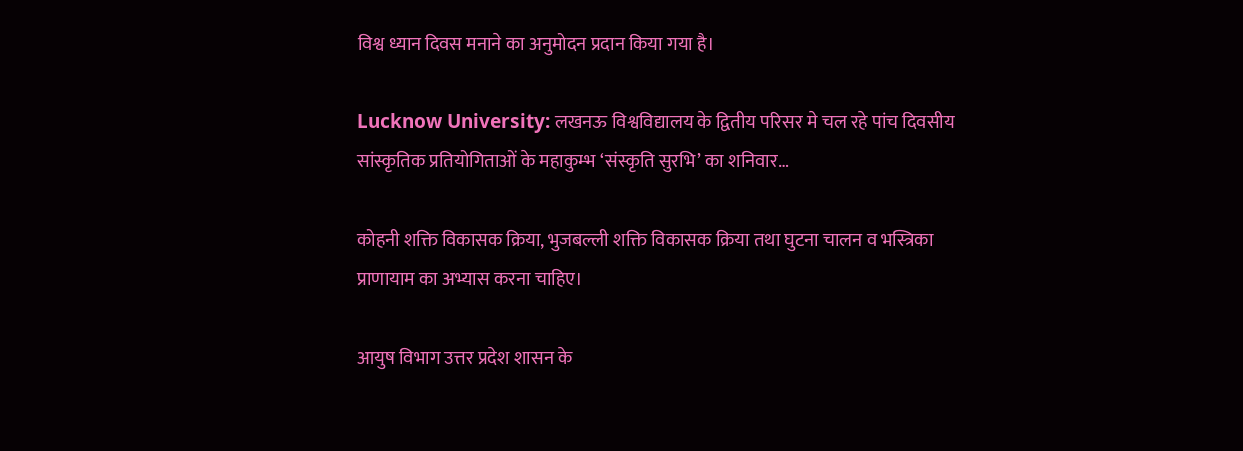विश्व ध्यान दिवस मनाने का अनुमोदन प्रदान किया गया है।

Lucknow University: लखनऊ विश्वविद्यालय के द्वितीय परिसर मे चल रहे पांच दिवसीय सांस्कृतिक प्रतियोगिताओं के महाकुम्भ ‘संस्कृति सुरभि’ का शनिवार…

कोहनी शक्ति विकासक क्रिया, भुजबल्ली शक्ति विकासक क्रिया तथा घुटना चालन व भस्त्रिका प्राणायाम का अभ्यास करना चाहिए।

आयुष विभाग उत्तर प्रदेश शासन के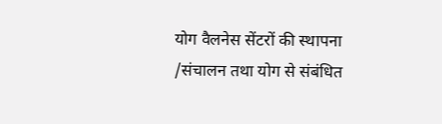योग वैलनेस सेंटरों की स्थापना /संचालन तथा योग से संबंधित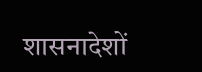शासनादेशों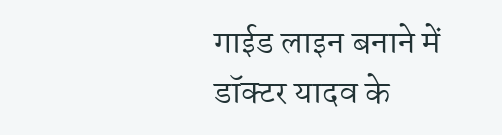गाईड लाइन बनाने में डॉक्टर यादव के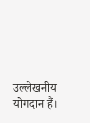उल्लेखनीय योगदान हैं।